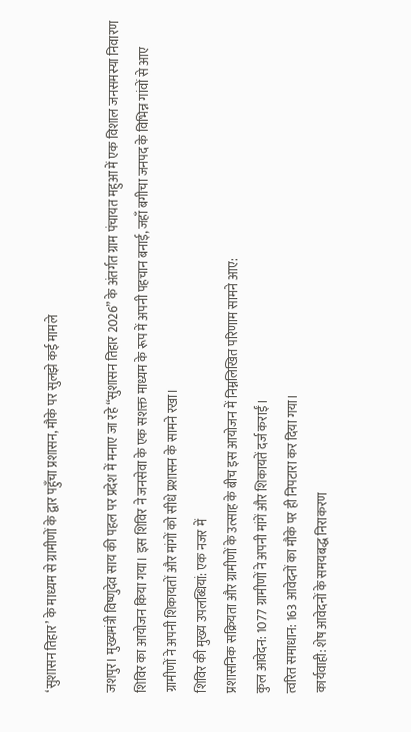‘सुशासन तिहार’ के माध्यम से ग्रामीणों के द्वार पहुँचा प्रशासन, मौके पर सुलझे कई मामले

जशपुर। मुख्यमंत्री विष्णुदेव साय की पहल पर प्रदेश में मनाए जा रहे “सुशासन तिहार 2026” के अंतर्गत ग्राम पंचायत महुआ में एक विशाल जनसमस्या निवारण शिविर का आयोजन किया गया। इस शिविर ने जनसेवा के एक सशक्त माध्यम के रूप में अपनी पहचान बनाई, जहाँ बगीचा जनपद के विभिन्न गांवों से आए ग्रामीणों ने अपनी शिकायतों और मांगों को सीधे प्रशासन के सामने रखा।
शिविर की मुख्य उपलब्धियां: एक नजर में
प्रशासनिक सक्रियता और ग्रामीणों के उत्साह के बीच इस आयोजन में निम्नलिखित परिणाम सामने आए:
कुल आवेदन: 1077 ग्रामीणों ने अपनी मांगें और शिकायतें दर्ज कराईं।
त्वरित समाधान: 163 आवेदनों का मौके पर ही निपटारा कर दिया गया।
कार्यवाही: शेष आवेदनों के समयबद्ध निराकरण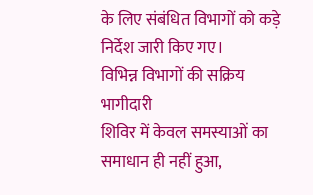के लिए संबंधित विभागों को कड़े निर्देश जारी किए गए।
विभिन्न विभागों की सक्रिय भागीदारी
शिविर में केवल समस्याओं का समाधान ही नहीं हुआ,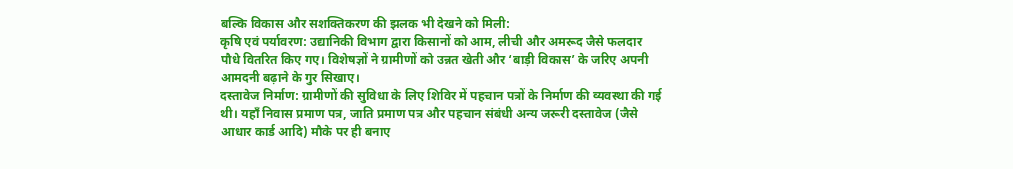बल्कि विकास और सशक्तिकरण की झलक भी देखने को मिली:
कृषि एवं पर्यावरण: उद्यानिकी विभाग द्वारा किसानों को आम, लीची और अमरूद जैसे फलदार पौधे वितरित किए गए। विशेषज्ञों ने ग्रामीणों को उन्नत खेती और ‘बाड़ी विकास’ के जरिए अपनी आमदनी बढ़ाने के गुर सिखाए।
दस्तावेज निर्माण: ग्रामीणों की सुविधा के लिए शिविर में पहचान पत्रों के निर्माण की व्यवस्था की गई थी। यहाँ निवास प्रमाण पत्र, जाति प्रमाण पत्र और पहचान संबंधी अन्य जरूरी दस्तावेज (जैसे आधार कार्ड आदि) मौके पर ही बनाए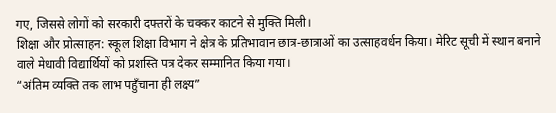गए, जिससे लोगों को सरकारी दफ्तरों के चक्कर काटने से मुक्ति मिली।
शिक्षा और प्रोत्साहन: स्कूल शिक्षा विभाग ने क्षेत्र के प्रतिभावान छात्र-छात्राओं का उत्साहवर्धन किया। मेरिट सूची में स्थान बनाने वाले मेधावी विद्यार्थियों को प्रशस्ति पत्र देकर सम्मानित किया गया।
“अंतिम व्यक्ति तक लाभ पहुँचाना ही लक्ष्य”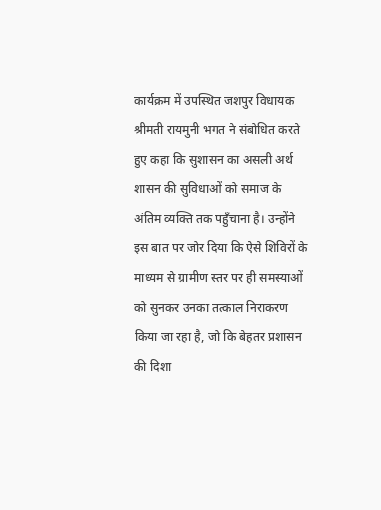कार्यक्रम में उपस्थित जशपुर विधायक श्रीमती रायमुनी भगत ने संबोधित करते हुए कहा कि सुशासन का असली अर्थ शासन की सुविधाओं को समाज के अंतिम व्यक्ति तक पहुँचाना है। उन्होंने इस बात पर जोर दिया कि ऐसे शिविरों के माध्यम से ग्रामीण स्तर पर ही समस्याओं को सुनकर उनका तत्काल निराकरण किया जा रहा है, जो कि बेहतर प्रशासन की दिशा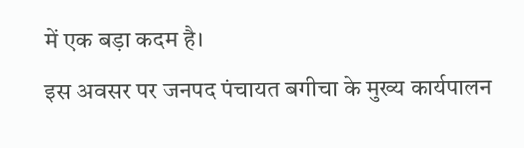में एक बड़ा कदम है।
इस अवसर पर जनपद पंचायत बगीचा के मुख्य कार्यपालन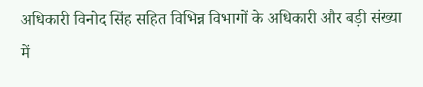अधिकारी विनोद सिंह सहित विभिन्न विभागों के अधिकारी और बड़ी संख्या में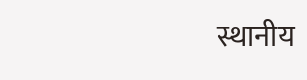स्थानीय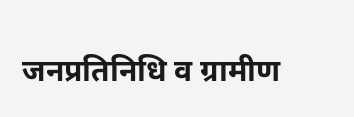जनप्रतिनिधि व ग्रामीण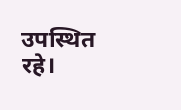उपस्थित रहे।